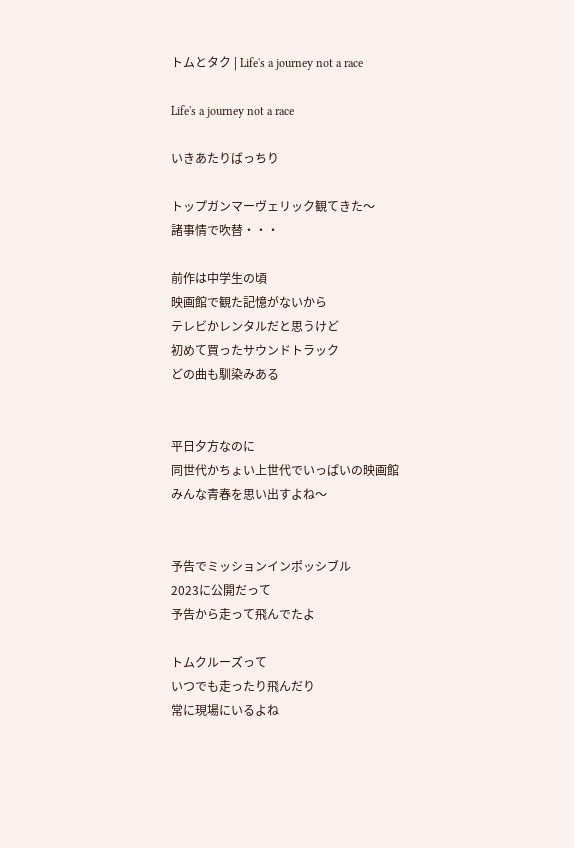トムとタク | Life's a journey not a race

Life's a journey not a race

いきあたりばっちり

トップガンマーヴェリック観てきた〜
諸事情で吹替・・・

前作は中学生の頃
映画館で観た記憶がないから
テレビかレンタルだと思うけど
初めて買ったサウンドトラック
どの曲も馴染みある


平日夕方なのに
同世代かちょい上世代でいっぱいの映画館
みんな青春を思い出すよね〜


予告でミッションインポッシブル
2023に公開だって
予告から走って飛んでたよ

トムクルーズって
いつでも走ったり飛んだり
常に現場にいるよね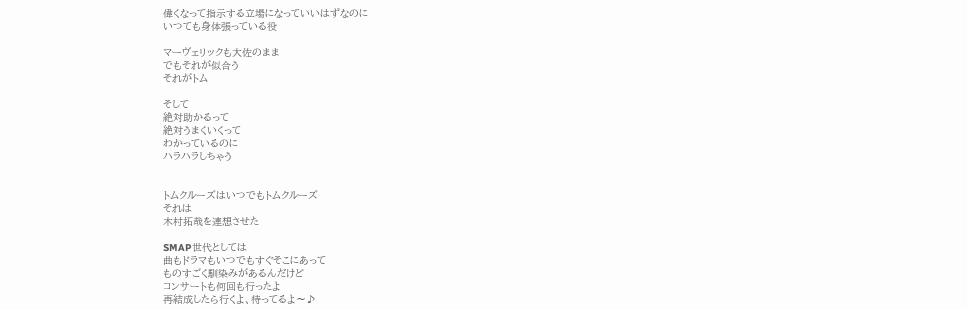偉くなって指示する立場になっていいはずなのに
いつても身体張っている役

マーヴェリックも大佐のまま
でもそれが似合う
それがトム

そして
絶対助かるって
絶対うまくいくって
わかっているのに
ハラハラしちゃう


トムクルーズはいつでもトムクルーズ
それは
木村拓哉を連想させた

SMAP世代としては
曲もドラマもいつでもすぐそこにあって
ものすごく馴染みがあるんだけど
コンサートも何回も行ったよ
再結成したら行くよ、待ってるよ〜♪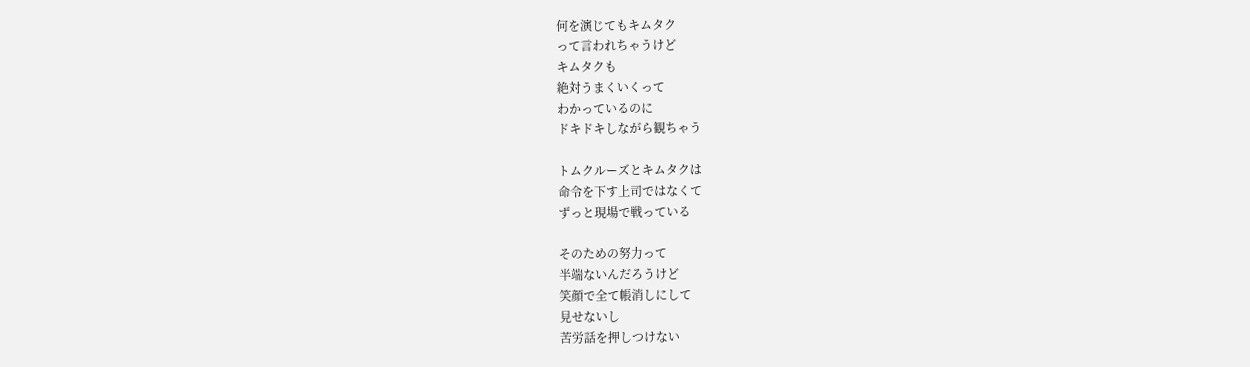何を演じてもキムタク
って言われちゃうけど
キムタクも
絶対うまくいくって
わかっているのに
ドキドキしながら観ちゃう

トムクルーズとキムタクは
命令を下す上司ではなくて
ずっと現場で戦っている

そのための努力って
半端ないんだろうけど
笑顔で全て帳消しにして
見せないし
苦労話を押しつけない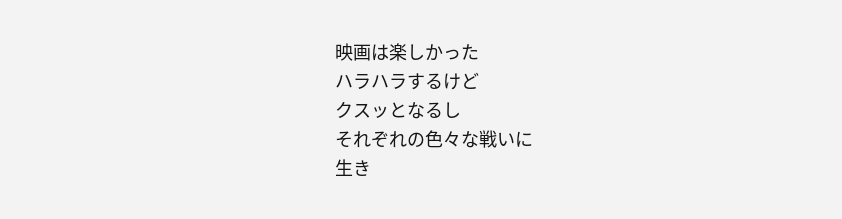映画は楽しかった
ハラハラするけど
クスッとなるし
それぞれの色々な戦いに
生き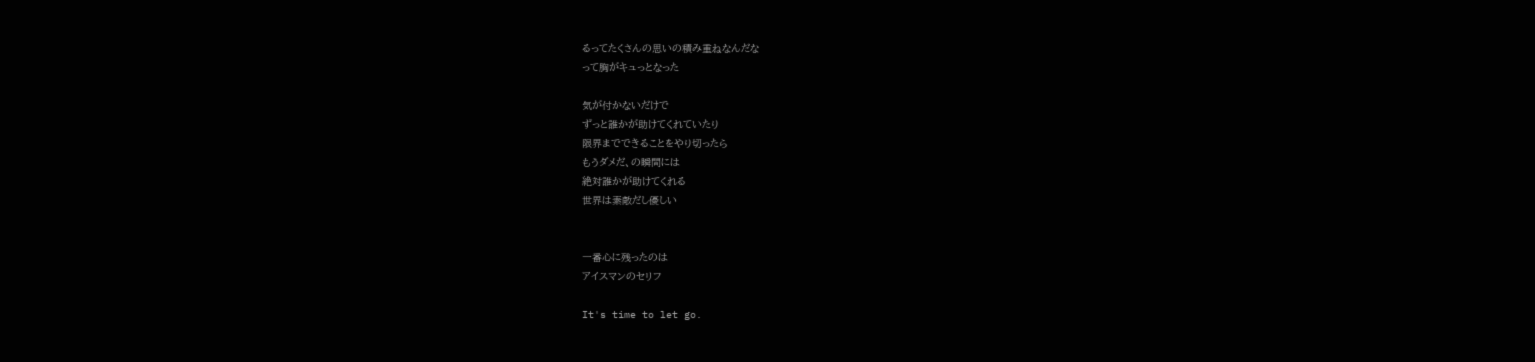るってたくさんの思いの積み重ねなんだな
って胸がキュっとなった

気が付かないだけで
ずっと誰かが助けてくれていたり
限界までできることをやり切ったら
もうダメだ、の瞬間には
絶対誰かが助けてくれる
世界は素敵だし優しい


一番心に残ったのは
アイスマンのセリフ

It's time to let go.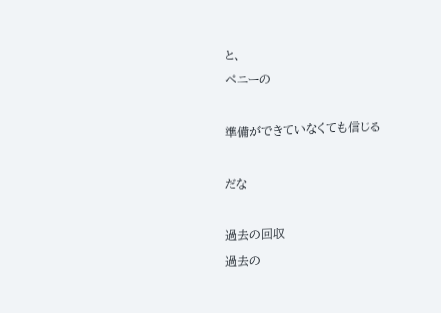と、
ペニーの

準備ができていなくても信じる

だな

過去の回収
過去の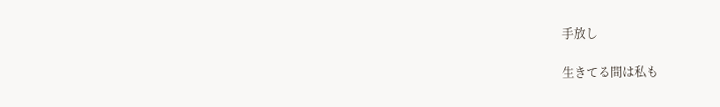手放し

生きてる間は私も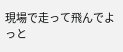現場で走って飛んでよっと